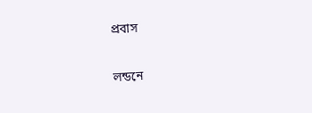প্রবাস

লন্ডনে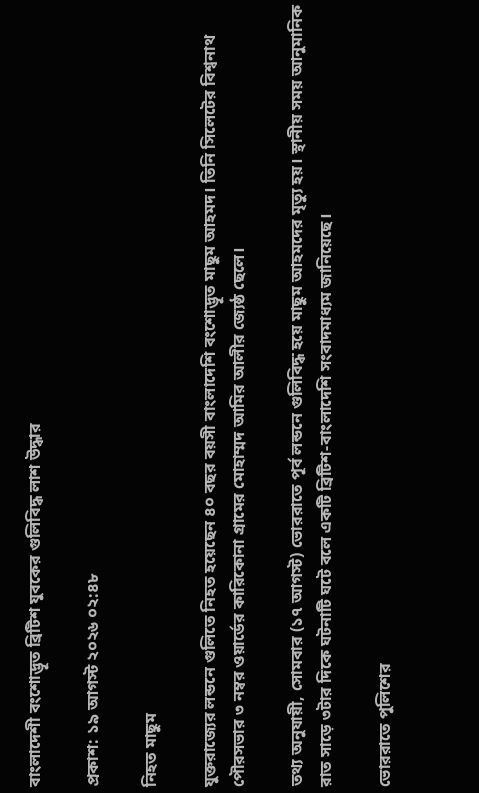বাংলাদেশী বংশোদ্ভূত ব্রিটিশ যুবকের গুলিবিদ্ধ লাশ উদ্ধার

প্রকাশ: ১৯ আগস্ট ২০২৬ ০২:৪৮

নিহত মাছুম

যুক্তরাজ্যের লন্ডনে গুলিতে নিহত হয়েছেন ৪০ বছর বয়সী বাংলাদেশি বংশোদ্ভূত মাছুম আহমদ। তিনি সিলেটের বিশ্বনাথ পৌরসভার ৩ নম্বর ওয়ার্ডের কারিকোনা গ্রামের মোহাম্মদ আমির আলীর জ্যেষ্ঠ ছেলে।

তথ্য অনুযায়ী, সোমবার (১৭ আগস্ট) ভোররাতে পূর্ব লন্ডনে গুলিবিদ্ধ হয়ে মাছুম আহমদের মৃত্যু হয়। স্থানীয় সময় আনুমানিক রাত সাড়ে ৩টার দিকে ঘটনাটি ঘটে বলে একটি ব্রিটিশ-বাংলাদেশি সংবাদমাধ্যম জানিয়েছে।

ভোররাতে পুলিশের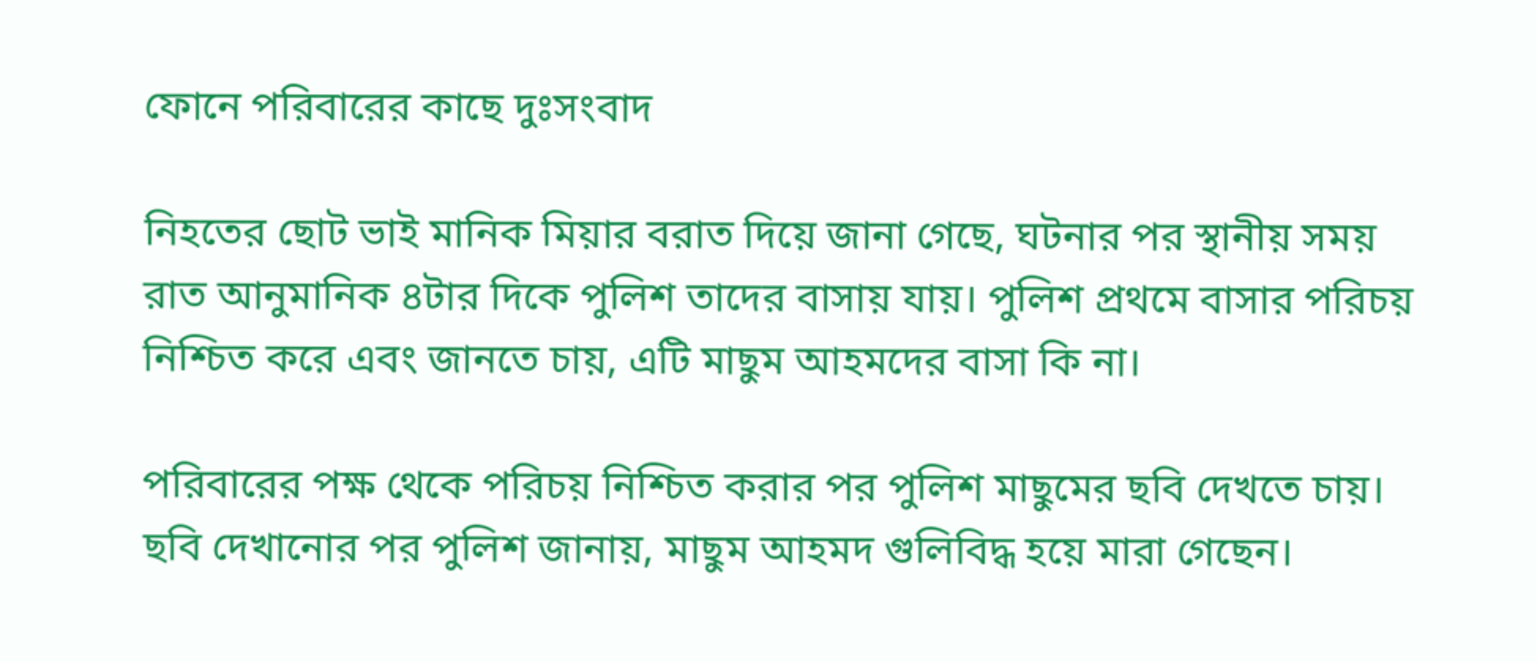ফোনে পরিবারের কাছে দুঃসংবাদ

নিহতের ছোট ভাই মানিক মিয়ার বরাত দিয়ে জানা গেছে, ঘটনার পর স্থানীয় সময় রাত আনুমানিক ৪টার দিকে পুলিশ তাদের বাসায় যায়। পুলিশ প্রথমে বাসার পরিচয় নিশ্চিত করে এবং জানতে চায়, এটি মাছুম আহমদের বাসা কি না।

পরিবারের পক্ষ থেকে পরিচয় নিশ্চিত করার পর পুলিশ মাছুমের ছবি দেখতে চায়। ছবি দেখানোর পর পুলিশ জানায়, মাছুম আহমদ গুলিবিদ্ধ হয়ে মারা গেছেন।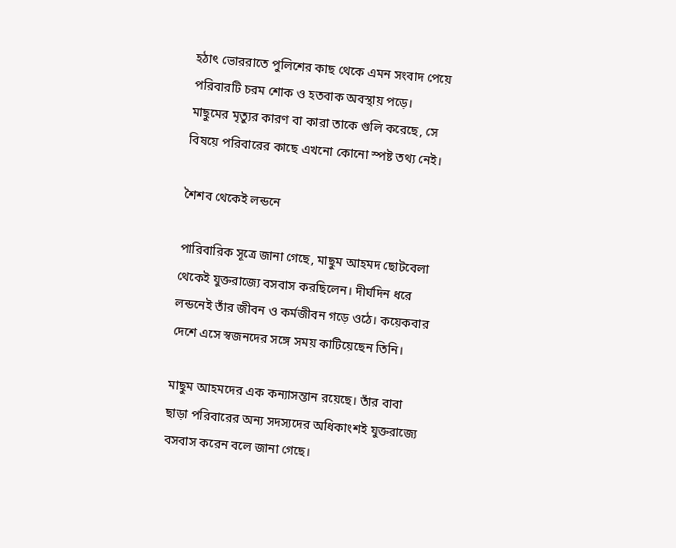হঠাৎ ভোররাতে পুলিশের কাছ থেকে এমন সংবাদ পেয়ে পরিবারটি চরম শোক ও হতবাক অবস্থায় পড়ে। মাছুমের মৃত্যুর কারণ বা কারা তাকে গুলি করেছে, সে বিষয়ে পরিবারের কাছে এখনো কোনো স্পষ্ট তথ্য নেই।

শৈশব থেকেই লন্ডনে

পারিবারিক সূত্রে জানা গেছে, মাছুম আহমদ ছোটবেলা থেকেই যুক্তরাজ্যে বসবাস করছিলেন। দীর্ঘদিন ধরে লন্ডনেই তাঁর জীবন ও কর্মজীবন গড়ে ওঠে। কয়েকবার দেশে এসে স্বজনদের সঙ্গে সময় কাটিয়েছেন তিনি।

মাছুম আহমদের এক কন্যাসন্তান রয়েছে। তাঁর বাবা ছাড়া পরিবারের অন্য সদস্যদের অধিকাংশই যুক্তরাজ্যে বসবাস করেন বলে জানা গেছে।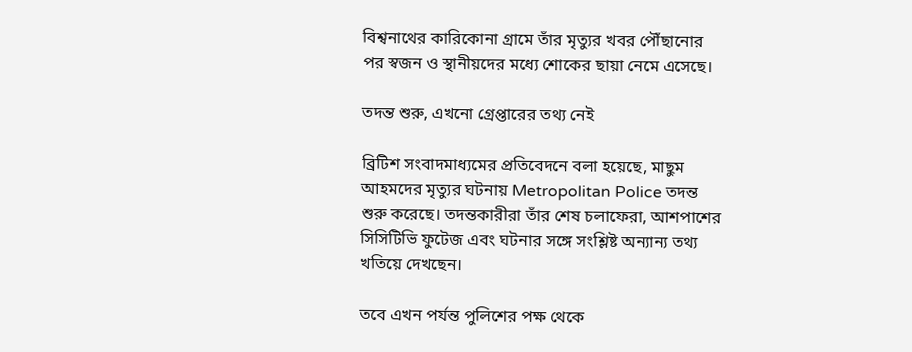বিশ্বনাথের কারিকোনা গ্রামে তাঁর মৃত্যুর খবর পৌঁছানোর পর স্বজন ও স্থানীয়দের মধ্যে শোকের ছায়া নেমে এসেছে।

তদন্ত শুরু, এখনো গ্রেপ্তারের তথ্য নেই

ব্রিটিশ সংবাদমাধ্যমের প্রতিবেদনে বলা হয়েছে, মাছুম আহমদের মৃত্যুর ঘটনায় Metropolitan Police তদন্ত শুরু করেছে। তদন্তকারীরা তাঁর শেষ চলাফেরা, আশপাশের সিসিটিভি ফুটেজ এবং ঘটনার সঙ্গে সংশ্লিষ্ট অন্যান্য তথ্য খতিয়ে দেখছেন।

তবে এখন পর্যন্ত পুলিশের পক্ষ থেকে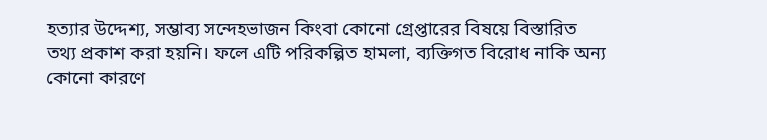হত্যার উদ্দেশ্য, সম্ভাব্য সন্দেহভাজন কিংবা কোনো গ্রেপ্তারের বিষয়ে বিস্তারিত তথ্য প্রকাশ করা হয়নি। ফলে এটি পরিকল্পিত হামলা, ব্যক্তিগত বিরোধ নাকি অন্য কোনো কারণে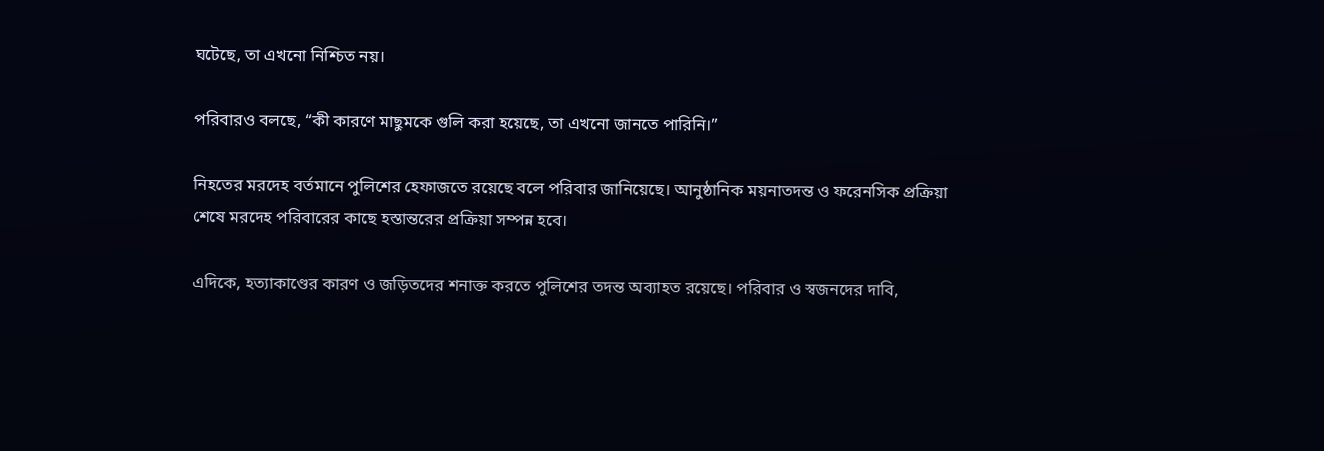ঘটেছে, তা এখনো নিশ্চিত নয়।

পরিবারও বলছে, “কী কারণে মাছুমকে গুলি করা হয়েছে, তা এখনো জানতে পারিনি।”

নিহতের মরদেহ বর্তমানে পুলিশের হেফাজতে রয়েছে বলে পরিবার জানিয়েছে। আনুষ্ঠানিক ময়নাতদন্ত ও ফরেনসিক প্রক্রিয়া শেষে মরদেহ পরিবারের কাছে হস্তান্তরের প্রক্রিয়া সম্পন্ন হবে।

এদিকে, হত্যাকাণ্ডের কারণ ও জড়িতদের শনাক্ত করতে পুলিশের তদন্ত অব্যাহত রয়েছে। পরিবার ও স্বজনদের দাবি,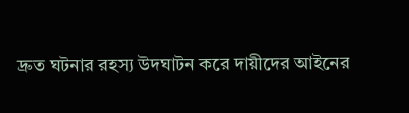দ্রুত ঘটনার রহস্য উদঘাটন করে দায়ীদের আইনের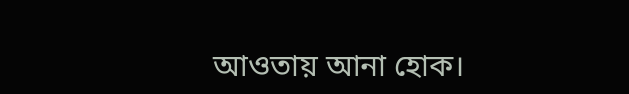আওতায় আনা হোক।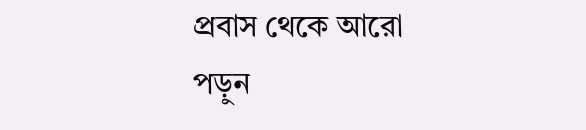প্রবাস থেকে আরো পড়ুন